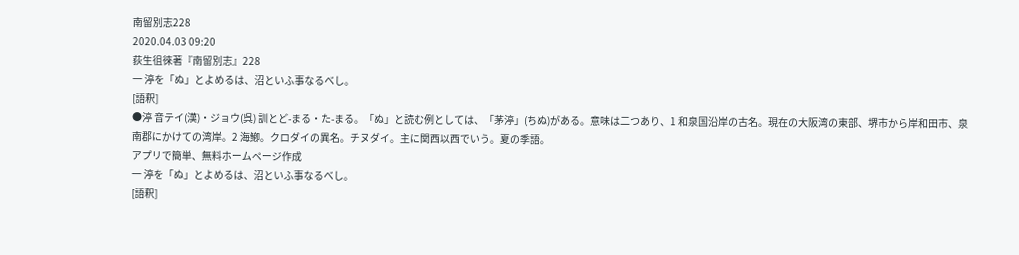南留別志228
2020.04.03 09:20
荻生徂徠著『南留別志』228
一 渟を「ぬ」とよめるは、沼といふ事なるべし。
[語釈]
●渟 音テイ(漢)・ジョウ(呉) 訓とど-まる・た-まる。「ぬ」と読む例としては、「茅渟」(ちぬ)がある。意味は二つあり、1 和泉国沿岸の古名。現在の大阪湾の東部、堺市から岸和田市、泉南郡にかけての湾岸。2 海鯽。クロダイの異名。チヌダイ。主に関西以西でいう。夏の季語。
アプリで簡単、無料ホームページ作成
一 渟を「ぬ」とよめるは、沼といふ事なるべし。
[語釈]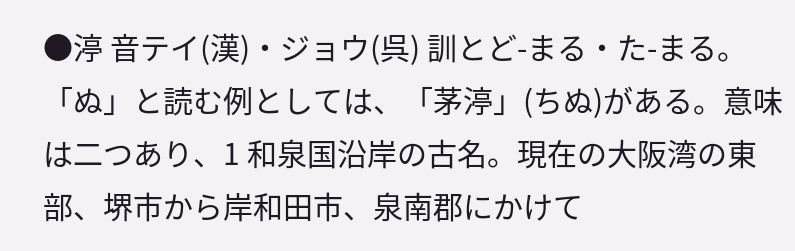●渟 音テイ(漢)・ジョウ(呉) 訓とど-まる・た-まる。「ぬ」と読む例としては、「茅渟」(ちぬ)がある。意味は二つあり、1 和泉国沿岸の古名。現在の大阪湾の東部、堺市から岸和田市、泉南郡にかけて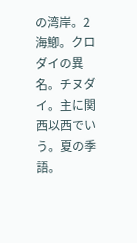の湾岸。2 海鯽。クロダイの異名。チヌダイ。主に関西以西でいう。夏の季語。